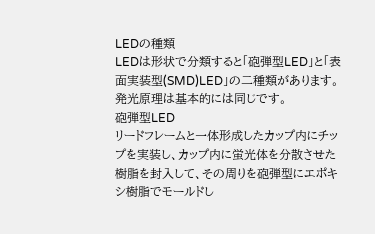LEDの種類
LEDは形状で分類すると「砲弾型LED」と「表面実装型(SMD)LED」の二種類があります。発光原理は基本的には同じです。
砲弾型LED
リードフレームと一体形成したカップ内にチップを実装し、カップ内に蛍光体を分散させた樹脂を封入して、その周りを砲弾型にエポキシ樹脂でモールドし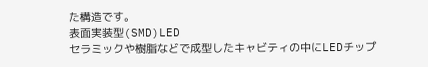た構造です。
表面実装型(SMD)LED
セラミックや樹脂などで成型したキャビティの中にLEDチップ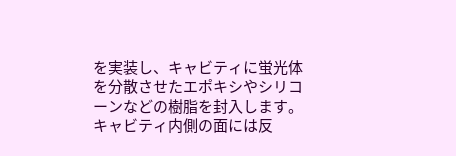を実装し、キャビティに蛍光体を分散させたエポキシやシリコーンなどの樹脂を封入します。
キャビティ内側の面には反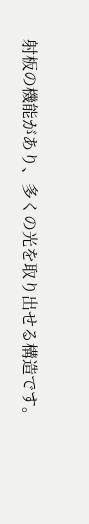射板の機能があり、多くの光を取り出せる構造です。